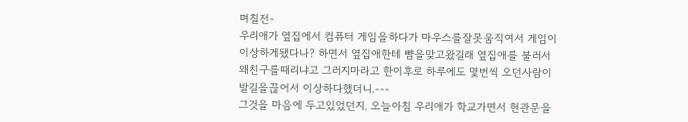며칠전-
우리애가 옆집에서 컴퓨터 게임을하다가 마우스를잘못움직여서 게임이 이상하게됐다나? 하면서 옆집애한테 뺨을맞고왔길래 옆집애를 불러서 왜친구를때리냐고 그러지마라고 한이후로 하루에도 몇번씩 오던사람이 발길을끊어서 이상하다했더니.---
그것을 마음에 두고있었던지. 오늘아침 우리애가 학교가면서 현관문을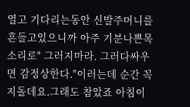열고 기다리는동안 신발주머니를 흔들고있으니까 아주 기분나쁜목소리로" 그러지마라. 그러다싸우면 감정상한다."이러는데 순간 꼭지돌데요.그래도 참았죠 아침이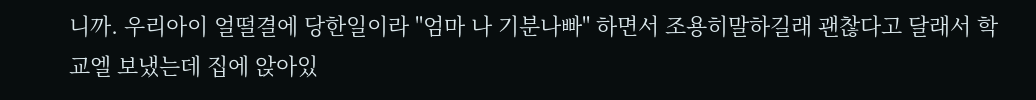니까. 우리아이 얼떨결에 당한일이라 "엄마 나 기분나빠" 하면서 조용히말하길래 괜찮다고 달래서 학교엘 보냈는데 집에 앉아있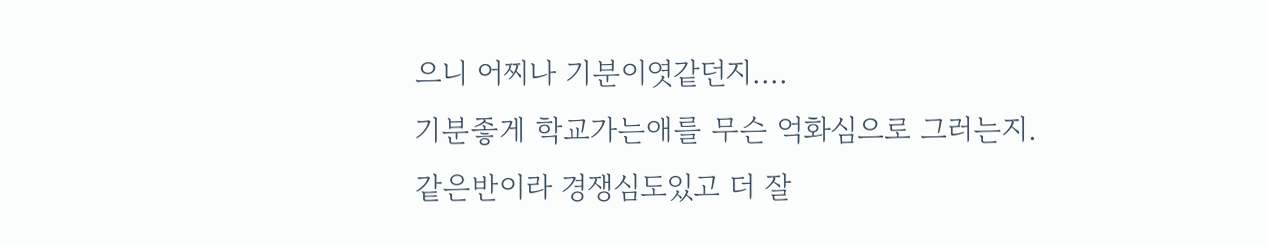으니 어찌나 기분이엿같던지....
기분좋게 학교가는애를 무슨 억화심으로 그러는지.
같은반이라 경쟁심도있고 더 잘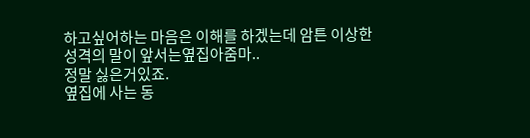하고싶어하는 마음은 이해를 하겠는데 암튼 이상한 성격의 말이 앞서는옆집아줌마..
정말 싫은거있죠.
옆집에 사는 동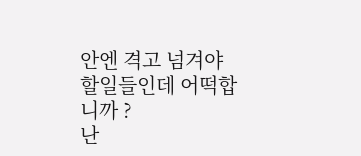안엔 격고 넘겨야할일들인데 어떡합니까 ?
난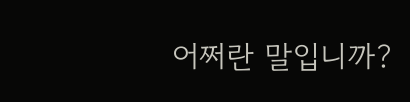어쩌란 말입니까?